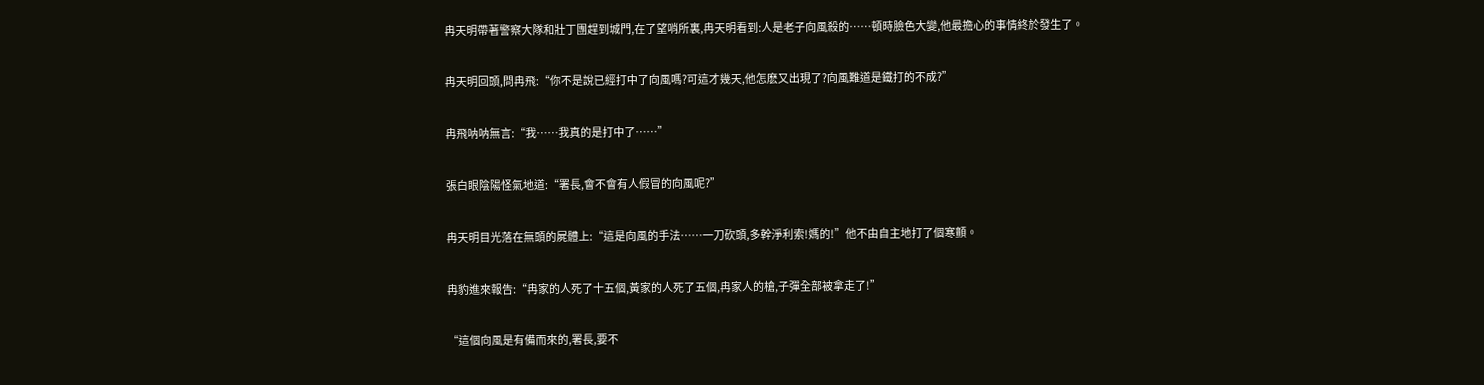冉天明帶著警察大隊和壯丁團趕到城門,在了望哨所裏,冉天明看到:人是老子向風殺的……頓時臉色大變,他最擔心的事情終於發生了。

冉天明回頭,問冉飛:“你不是說已經打中了向風嗎?可這才幾天,他怎麽又出現了?向風難道是鐵打的不成?”

冉飛呐呐無言:“我……我真的是打中了……”

張白眼陰陽怪氣地道:“署長,會不會有人假冒的向風呢?”

冉天明目光落在無頭的屍體上:“這是向風的手法……一刀砍頭,多幹淨利索!媽的!”他不由自主地打了個寒顫。

冉豹進來報告:“冉家的人死了十五個,黃家的人死了五個,冉家人的槍,子彈全部被拿走了!”

“這個向風是有備而來的,署長,要不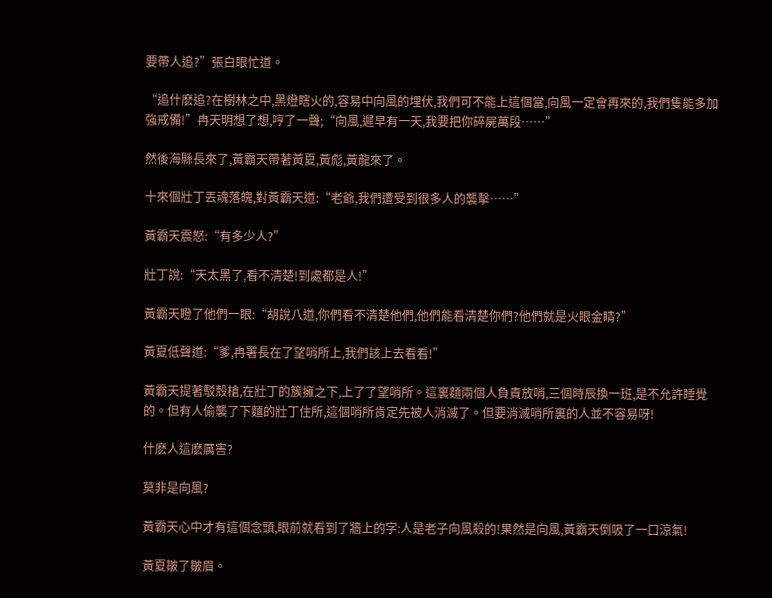要帶人追?”張白眼忙道。

“追什麽追?在樹林之中,黑燈瞎火的,容易中向風的埋伏,我們可不能上這個當,向風一定會再來的,我們隻能多加強戒備!”冉天明想了想,哼了一聲;“向風,遲早有一天,我要把你碎屍萬段……”

然後海縣長來了,黃霸天帶著黃夏,黃彪,黃龍來了。

十來個壯丁丟魂落魄,對黃霸天道:“老爺,我們遭受到很多人的襲擊……”

黃霸天震怒:“有多少人?”

壯丁說:“天太黑了,看不清楚!到處都是人!”

黃霸天瞪了他們一眼:“胡說八道,你們看不清楚他們,他們能看清楚你們?他們就是火眼金睛?”

黃夏低聲道:“爹,冉署長在了望哨所上,我們該上去看看!”

黃霸天提著駁殼槍,在壯丁的簇擁之下,上了了望哨所。這裏麵兩個人負責放哨,三個時辰換一班,是不允許睡覺的。但有人偷襲了下麵的壯丁住所,這個哨所肯定先被人消滅了。但要消滅哨所裏的人並不容易呀!

什麽人這麽厲害?

莫非是向風?

黃霸天心中才有這個念頭,眼前就看到了牆上的字:人是老子向風殺的!果然是向風,黃霸天倒吸了一口涼氣!

黃夏皺了皺眉。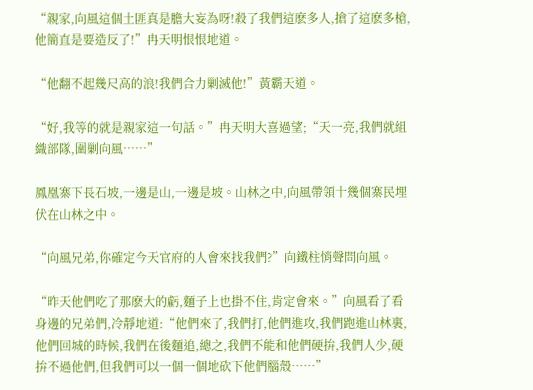“親家,向風這個土匪真是膽大妄為呀!殺了我們這麽多人,搶了這麽多槍,他簡直是要造反了!”冉天明恨恨地道。

“他翻不起幾尺高的浪!我們合力剿滅他!”黃霸天道。

“好,我等的就是親家這一句話。”冉天明大喜過望;“天一亮,我們就組織部隊,圍剿向風……”

鳳凰寨下長石坡,一邊是山,一邊是坡。山林之中,向風帶領十幾個寨民埋伏在山林之中。

“向風兄弟,你確定今天官府的人會來找我們?”向鐵柱悄聲問向風。

“昨天他們吃了那麽大的虧,麵子上也掛不住,肯定會來。”向風看了看身邊的兄弟們,冷靜地道:“他們來了,我們打,他們進攻,我們跑進山林裏,他們回城的時候,我們在後麵追,總之,我們不能和他們硬拚,我們人少,硬拚不過他們,但我們可以一個一個地砍下他們腦殼……”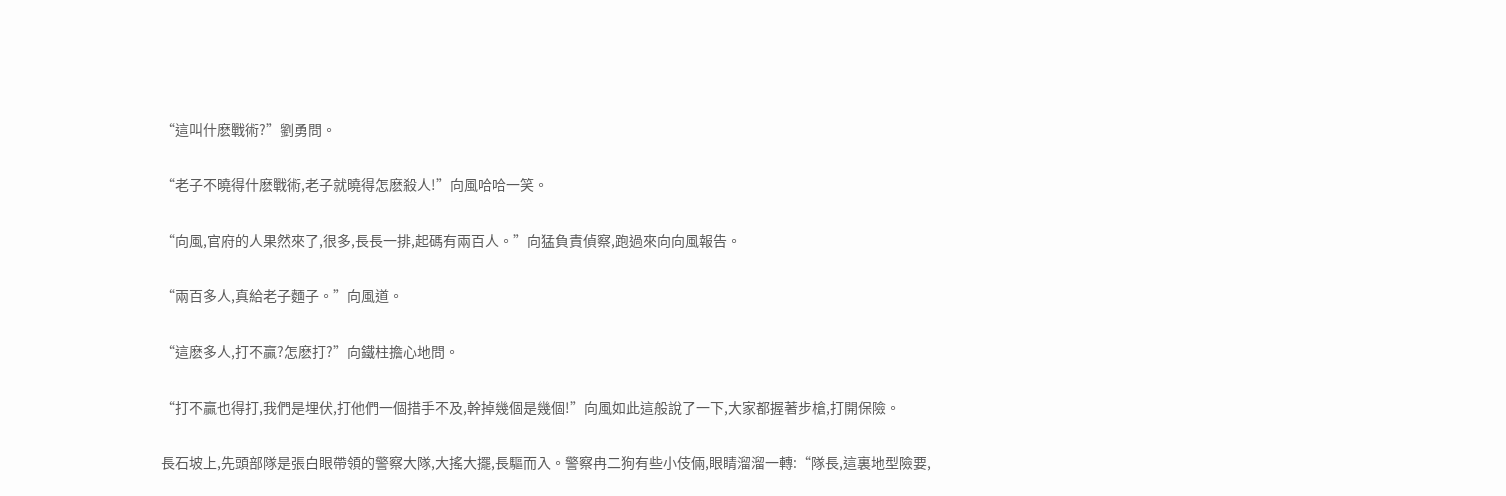“這叫什麽戰術?”劉勇問。

“老子不曉得什麽戰術,老子就曉得怎麽殺人!”向風哈哈一笑。

“向風,官府的人果然來了,很多,長長一排,起碼有兩百人。”向猛負責偵察,跑過來向向風報告。

“兩百多人,真給老子麵子。”向風道。

“這麽多人,打不贏?怎麽打?”向鐵柱擔心地問。

“打不贏也得打,我們是埋伏,打他們一個措手不及,幹掉幾個是幾個!”向風如此這般說了一下,大家都握著步槍,打開保險。

長石坡上,先頭部隊是張白眼帶領的警察大隊,大搖大擺,長驅而入。警察冉二狗有些小伎倆,眼睛溜溜一轉:“隊長,這裏地型險要,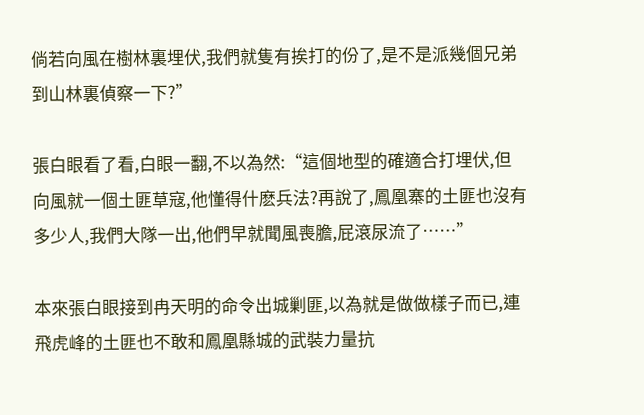倘若向風在樹林裏埋伏,我們就隻有挨打的份了,是不是派幾個兄弟到山林裏偵察一下?”

張白眼看了看,白眼一翻,不以為然:“這個地型的確適合打埋伏,但向風就一個土匪草寇,他懂得什麽兵法?再說了,鳳凰寨的土匪也沒有多少人,我們大隊一出,他們早就聞風喪膽,屁滾尿流了……”

本來張白眼接到冉天明的命令出城剿匪,以為就是做做樣子而已,連飛虎峰的土匪也不敢和鳳凰縣城的武裝力量抗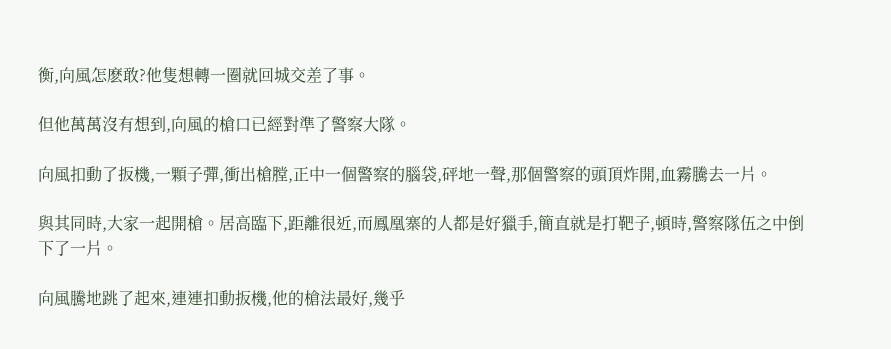衡,向風怎麽敢?他隻想轉一圈就回城交差了事。

但他萬萬沒有想到,向風的槍口已經對準了警察大隊。

向風扣動了扳機,一顆子彈,衝出槍膛,正中一個警察的腦袋,砰地一聲,那個警察的頭頂炸開,血霧騰去一片。

與其同時,大家一起開槍。居高臨下,距離很近,而鳳凰寨的人都是好獵手,簡直就是打靶子,頓時,警察隊伍之中倒下了一片。

向風騰地跳了起來,連連扣動扳機,他的槍法最好,幾乎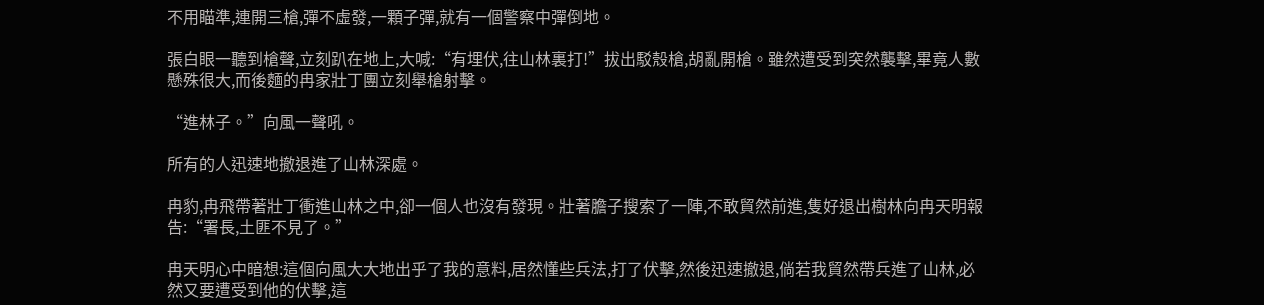不用瞄準,連開三槍,彈不虛發,一顆子彈,就有一個警察中彈倒地。

張白眼一聽到槍聲,立刻趴在地上,大喊:“有埋伏,往山林裏打!”拔出駁殼槍,胡亂開槍。雖然遭受到突然襲擊,畢竟人數懸殊很大,而後麵的冉家壯丁團立刻舉槍射擊。

“進林子。”向風一聲吼。

所有的人迅速地撤退進了山林深處。

冉豹,冉飛帶著壯丁衝進山林之中,卻一個人也沒有發現。壯著膽子搜索了一陣,不敢貿然前進,隻好退出樹林向冉天明報告:“署長,土匪不見了。”

冉天明心中暗想:這個向風大大地出乎了我的意料,居然懂些兵法,打了伏擊,然後迅速撤退,倘若我貿然帶兵進了山林,必然又要遭受到他的伏擊,這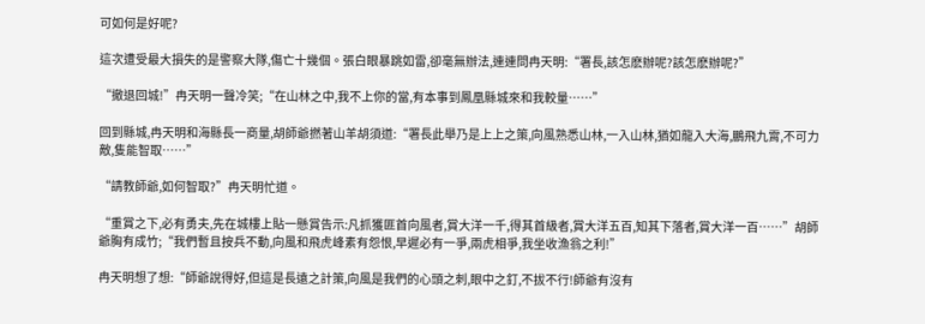可如何是好呢?

這次遭受最大損失的是警察大隊,傷亡十幾個。張白眼暴跳如雷,卻毫無辦法,連連問冉天明:“署長,該怎麽辦呢?該怎麽辦呢?”

“撤退回城!”冉天明一聲冷笑;“在山林之中,我不上你的當,有本事到鳳凰縣城來和我較量……”

回到縣城,冉天明和海縣長一商量,胡師爺撚著山羊胡須道:“署長此舉乃是上上之策,向風熟悉山林,一入山林,猶如龍入大海,鵬飛九霄,不可力敵,隻能智取……”

“請教師爺,如何智取?”冉天明忙道。

“重賞之下,必有勇夫,先在城樓上貼一懸賞告示:凡抓獲匪首向風者,賞大洋一千,得其首級者,賞大洋五百,知其下落者,賞大洋一百……”胡師爺胸有成竹;“我們暫且按兵不動,向風和飛虎峰素有怨恨,早遲必有一爭,兩虎相爭,我坐收漁翁之利!”

冉天明想了想:“師爺說得好,但這是長遠之計策,向風是我們的心頭之刺,眼中之釘,不拔不行!師爺有沒有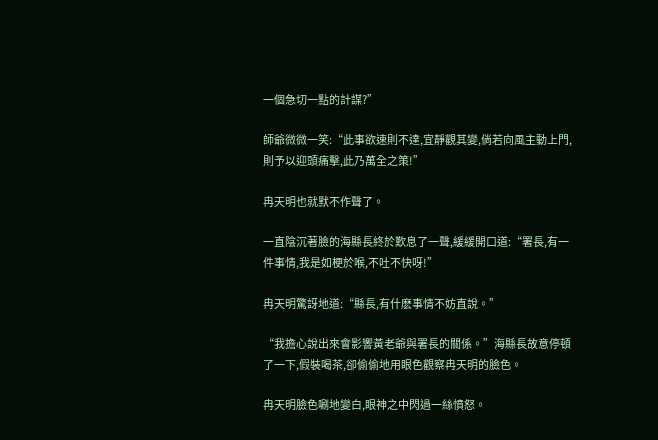一個急切一點的計謀?”

師爺微微一笑:“此事欲速則不達,宜靜觀其變,倘若向風主動上門,則予以迎頭痛擊,此乃萬全之策!”

冉天明也就默不作聲了。

一直陰沉著臉的海縣長終於歎息了一聲,緩緩開口道:“署長,有一件事情,我是如梗於喉,不吐不快呀!”

冉天明驚訝地道:“縣長,有什麽事情不妨直說。”

“我擔心說出來會影響黃老爺與署長的關係。”海縣長故意停頓了一下,假裝喝茶,卻偷偷地用眼色觀察冉天明的臉色。

冉天明臉色唰地變白,眼神之中閃過一絲憤怒。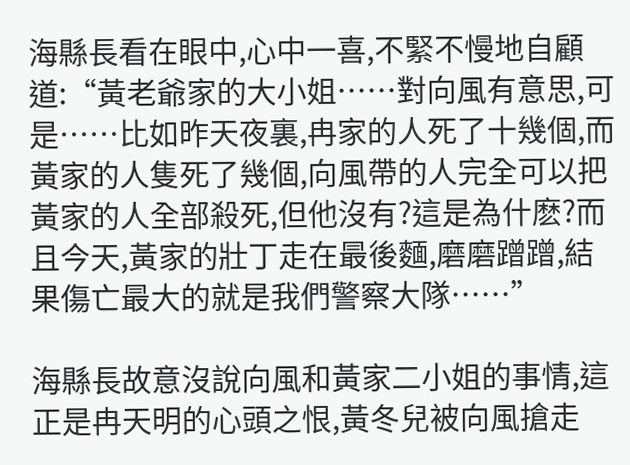海縣長看在眼中,心中一喜,不緊不慢地自顧道:“黃老爺家的大小姐……對向風有意思,可是……比如昨天夜裏,冉家的人死了十幾個,而黃家的人隻死了幾個,向風帶的人完全可以把黃家的人全部殺死,但他沒有?這是為什麽?而且今天,黃家的壯丁走在最後麵,磨磨蹭蹭,結果傷亡最大的就是我們警察大隊……”

海縣長故意沒說向風和黃家二小姐的事情,這正是冉天明的心頭之恨,黃冬兒被向風搶走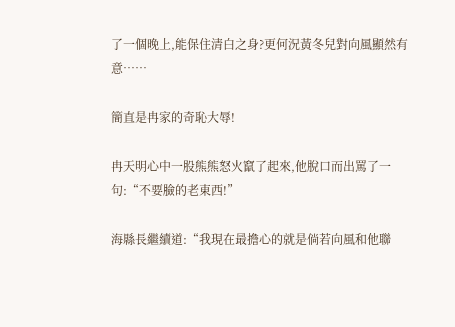了一個晚上,能保住清白之身?更何況黃冬兒對向風顯然有意……

簡直是冉家的奇恥大辱!

冉天明心中一股熊熊怒火竄了起來,他脫口而出罵了一句:“不要臉的老東西!”

海縣長繼續道:“我現在最擔心的就是倘若向風和他聯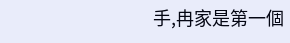手,冉家是第一個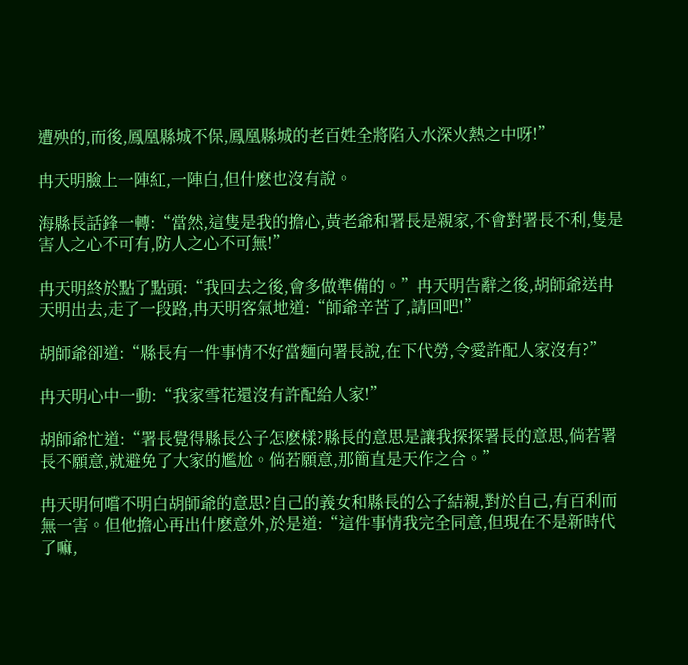遭殃的,而後,鳳凰縣城不保,鳳凰縣城的老百姓全將陷入水深火熱之中呀!”

冉天明臉上一陣紅,一陣白,但什麽也沒有說。

海縣長話鋒一轉:“當然,這隻是我的擔心,黃老爺和署長是親家,不會對署長不利,隻是害人之心不可有,防人之心不可無!”

冉天明終於點了點頭:“我回去之後,會多做準備的。”冉天明告辭之後,胡師爺送冉天明出去,走了一段路,冉天明客氣地道:“師爺辛苦了,請回吧!”

胡師爺卻道:“縣長有一件事情不好當麵向署長說,在下代勞,令愛許配人家沒有?”

冉天明心中一動:“我家雪花還沒有許配給人家!”

胡師爺忙道:“署長覺得縣長公子怎麽樣?縣長的意思是讓我探探署長的意思,倘若署長不願意,就避免了大家的尷尬。倘若願意,那簡直是天作之合。”

冉天明何嚐不明白胡師爺的意思?自己的義女和縣長的公子結親,對於自己,有百利而無一害。但他擔心再出什麽意外,於是道:“這件事情我完全同意,但現在不是新時代了嘛,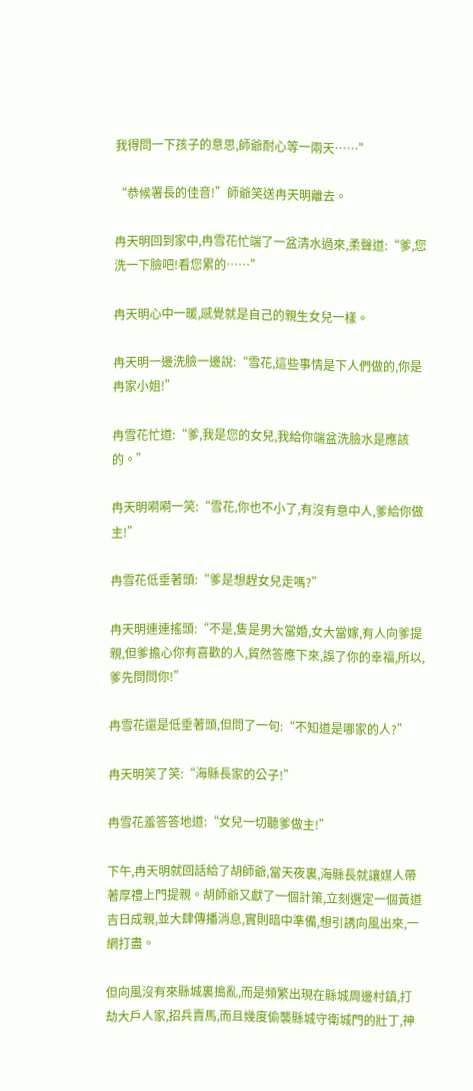我得問一下孩子的意思,師爺耐心等一兩天……”

“恭候署長的佳音!”師爺笑送冉天明離去。

冉天明回到家中,冉雪花忙端了一盆清水過來,柔聲道:“爹,您洗一下臉吧!看您累的……”

冉天明心中一暖,感覺就是自己的親生女兒一樣。

冉天明一邊洗臉一邊說:“雪花,這些事情是下人們做的,你是冉家小姐!”

冉雪花忙道:“爹,我是您的女兒,我給你端盆洗臉水是應該的。”

冉天明嗬嗬一笑:“雪花,你也不小了,有沒有意中人,爹給你做主!”

冉雪花低垂著頭:“爹是想趕女兒走嗎?”

冉天明連連搖頭:“不是,隻是男大當婚,女大當嫁,有人向爹提親,但爹擔心你有喜歡的人,貿然答應下來,誤了你的幸福,所以,爹先問問你!”

冉雪花還是低垂著頭,但問了一句:“不知道是哪家的人?”

冉天明笑了笑:“海縣長家的公子!”

冉雪花羞答答地道:“女兒一切聽爹做主!”

下午,冉天明就回話給了胡師爺,當天夜裏,海縣長就讓媒人帶著厚禮上門提親。胡師爺又獻了一個計策,立刻選定一個黃道吉日成親,並大肆傳播消息,實則暗中準備,想引誘向風出來,一網打盡。

但向風沒有來縣城裏搗亂,而是頻繁出現在縣城周邊村鎮,打劫大戶人家,招兵賣馬,而且幾度偷襲縣城守衛城門的壯丁,神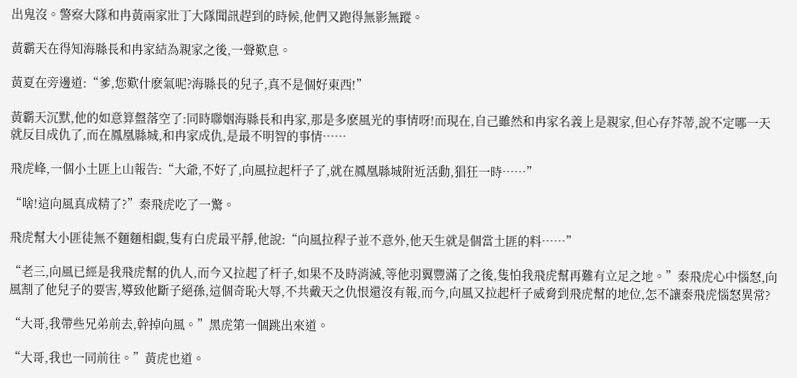出鬼沒。警察大隊和冉黃兩家壯丁大隊聞訊趕到的時候,他們又跑得無影無蹤。

黃霸天在得知海縣長和冉家結為親家之後,一聲歎息。

黃夏在旁邊道:“爹,您歎什麽氣呢?海縣長的兒子,真不是個好東西!”

黃霸天沉默,他的如意算盤落空了:同時聯姻海縣長和冉家,那是多麽風光的事情呀!而現在,自己雖然和冉家名義上是親家,但心存芥蒂,說不定哪一天就反目成仇了,而在鳳凰縣城,和冉家成仇,是最不明智的事情……

飛虎峰,一個小土匪上山報告:“大爺,不好了,向風拉起杆子了,就在鳳凰縣城附近活動,猖狂一時……”

“啥!這向風真成精了?”秦飛虎吃了一驚。

飛虎幫大小匪徒無不麵麵相覷,隻有白虎最平靜,他說:“向風拉稈子並不意外,他天生就是個當土匪的料……”

“老三,向風已經是我飛虎幫的仇人,而今又拉起了杆子,如果不及時消滅,等他羽翼豐滿了之後,隻怕我飛虎幫再難有立足之地。”秦飛虎心中惱怒,向風割了他兒子的要害,導致他斷子絕孫,這個奇恥大辱,不共戴天之仇恨還沒有報,而今,向風又拉起杆子威脅到飛虎幫的地位,怎不讓秦飛虎惱怒異常?

“大哥,我帶些兄弟前去,幹掉向風。”黑虎第一個跳出來道。

“大哥,我也一同前往。”黃虎也道。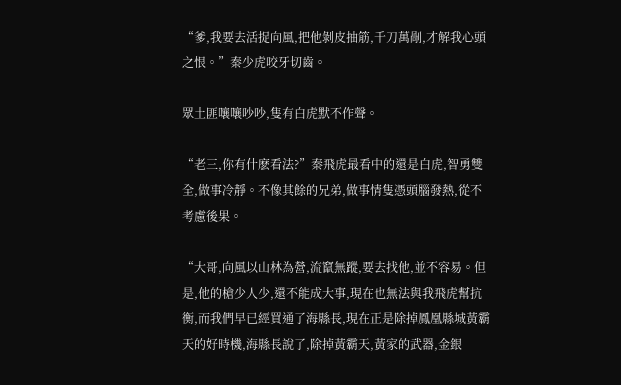“爹,我要去活捉向風,把他剝皮抽筋,千刀萬剮,才解我心頭之恨。”秦少虎咬牙切齒。

眾土匪嚷嚷吵吵,隻有白虎默不作聲。

“老三,你有什麽看法?”秦飛虎最看中的還是白虎,智勇雙全,做事冷靜。不像其餘的兄弟,做事情隻憑頭腦發熱,從不考慮後果。

“大哥,向風以山林為營,流竄無蹤,要去找他,並不容易。但是,他的槍少人少,還不能成大事,現在也無法與我飛虎幫抗衡,而我們早已經買通了海縣長,現在正是除掉鳳凰縣城黃霸天的好時機,海縣長說了,除掉黃霸天,黃家的武器,金銀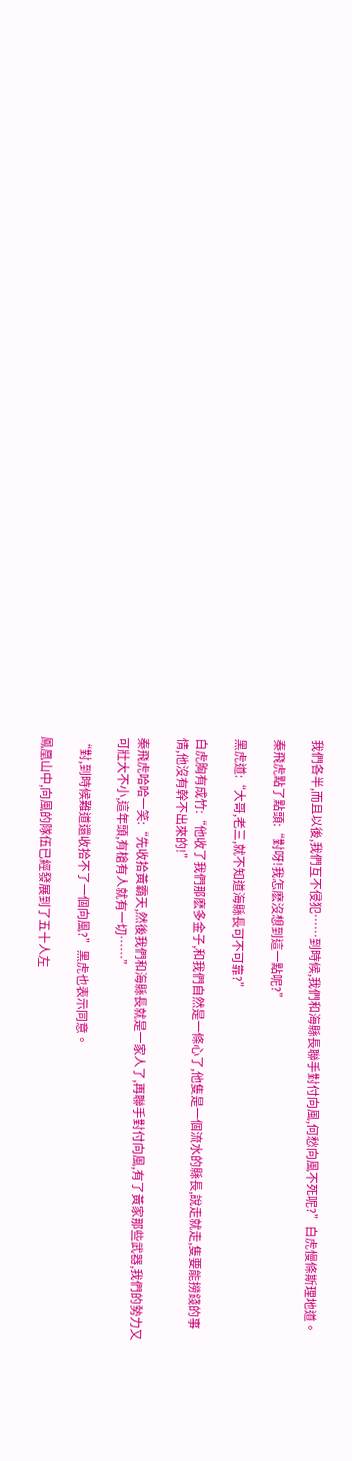我們各半,而且以後,我們互不侵犯……到時候,我們和海縣長聯手對付向風,何愁向風不死呢?”白虎慢條斯理地道。

秦飛虎點了點頭:“對呀!我怎麽沒想到這一點呢?”

黑虎道:“大哥,老三,就不知道海縣長可不可靠?”

白虎胸有成竹:“他收了我們那麽多金子,和我們自然是一條心了,他隻是一個流水的縣長,說走就走,隻要能撈錢的事情,他沒有幹不出來的!”

秦飛虎哈哈一笑:“先收拾黃霸天,然後我們和海縣長就是一家人了,再聯手對付向風,有了黃家那些武器,我們的勢力又可壯大不小,這年頭,有槍有人就有一切……”

“對,到時候難道還收拾不了一個向風?”黑虎也表示同意。

鳳凰山中,向風的隊伍已經發展到了五十人左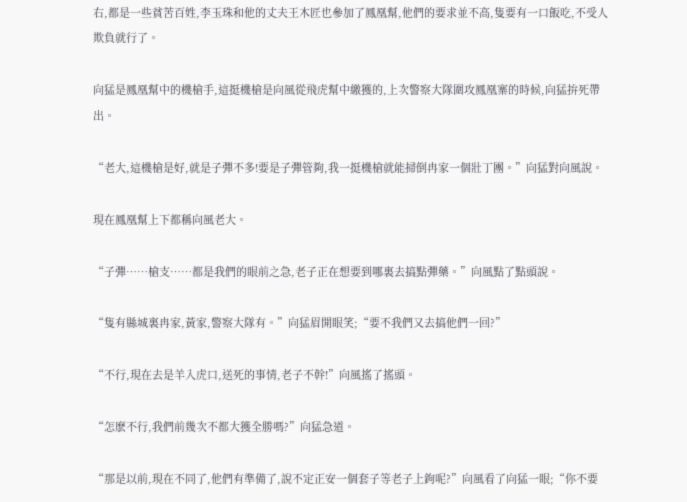右,都是一些貧苦百姓,李玉珠和他的丈夫王木匠也參加了鳳凰幫,他們的要求並不高,隻要有一口飯吃,不受人欺負就行了。

向猛是鳳凰幫中的機槍手,這挺機槍是向風從飛虎幫中繳獲的,上次警察大隊圍攻鳳凰寨的時候,向猛拚死帶出。

“老大,這機槍是好,就是子彈不多!要是子彈管夠,我一挺機槍就能掃倒冉家一個壯丁團。”向猛對向風說。

現在鳳凰幫上下都稱向風老大。

“子彈……槍支……都是我們的眼前之急,老子正在想要到哪裏去搞點彈藥。”向風點了點頭說。

“隻有縣城裏冉家,黃家,警察大隊有。”向猛眉開眼笑;“要不我們又去搞他們一回?”

“不行,現在去是羊入虎口,送死的事情,老子不幹!”向風搖了搖頭。

“怎麽不行,我們前幾次不都大獲全勝嗎?”向猛急道。

“那是以前,現在不同了,他們有準備了,說不定正安一個套子等老子上鉤呢?”向風看了向猛一眼;“你不要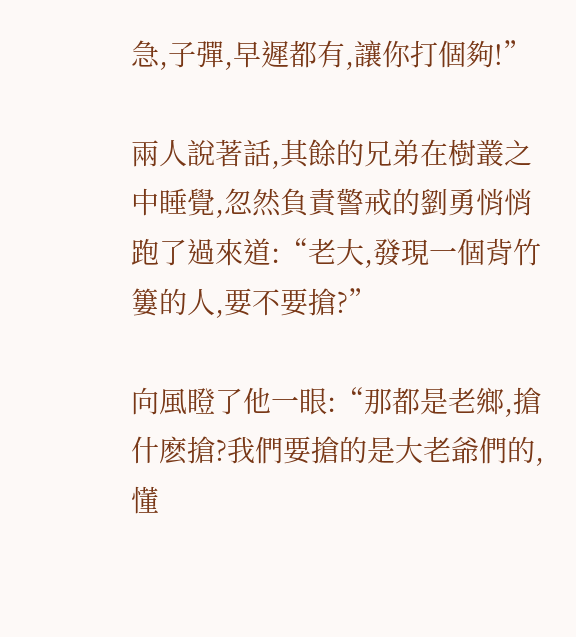急,子彈,早遲都有,讓你打個夠!”

兩人說著話,其餘的兄弟在樹叢之中睡覺,忽然負責警戒的劉勇悄悄跑了過來道:“老大,發現一個背竹簍的人,要不要搶?”

向風瞪了他一眼:“那都是老鄉,搶什麽搶?我們要搶的是大老爺們的,懂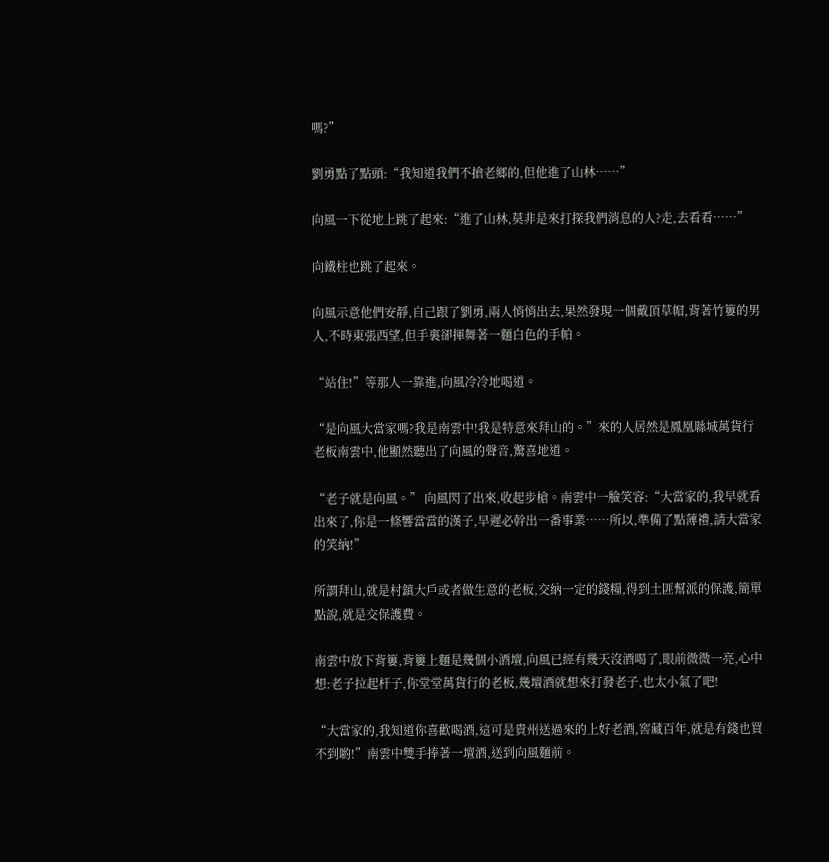嗎?”

劉勇點了點頭:“我知道我們不搶老鄉的,但他進了山林……”

向風一下從地上跳了起來:“進了山林,莫非是來打探我們消息的人?走,去看看……”

向鐵柱也跳了起來。

向風示意他們安靜,自己跟了劉勇,兩人悄悄出去,果然發現一個戴頂草帽,背著竹簍的男人,不時東張西望,但手裏卻揮舞著一麵白色的手帕。

“站住!”等那人一靠進,向風冷冷地喝道。

“是向風大當家嗎?我是南雲中!我是特意來拜山的。”來的人居然是鳳凰縣城萬貨行老板南雲中,他顯然聽出了向風的聲音,驚喜地道。

“老子就是向風。” 向風閃了出來,收起步槍。南雲中一臉笑容:“大當家的,我早就看出來了,你是一條響當當的漢子,早遲必幹出一番事業……所以,準備了點薄禮,請大當家的笑納!”

所謂拜山,就是村鎮大戶或者做生意的老板,交納一定的錢糧,得到土匪幫派的保護,簡單點說,就是交保護費。

南雲中放下背簍,背簍上麵是幾個小酒壇,向風已經有幾天沒酒喝了,眼前微微一亮,心中想:老子拉起杆子,你堂堂萬貨行的老板,幾壇酒就想來打發老子,也太小氣了吧!

“大當家的,我知道你喜歡喝酒,這可是貴州送過來的上好老酒,窖藏百年,就是有錢也買不到喲!”南雲中雙手捧著一壇酒,送到向風麵前。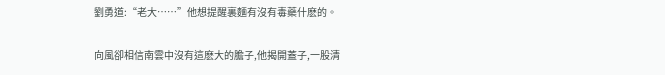劉勇道:“老大……”他想提醒裏麵有沒有毒藥什麽的。

向風卻相信南雲中沒有這麽大的膽子,他揭開蓋子,一股清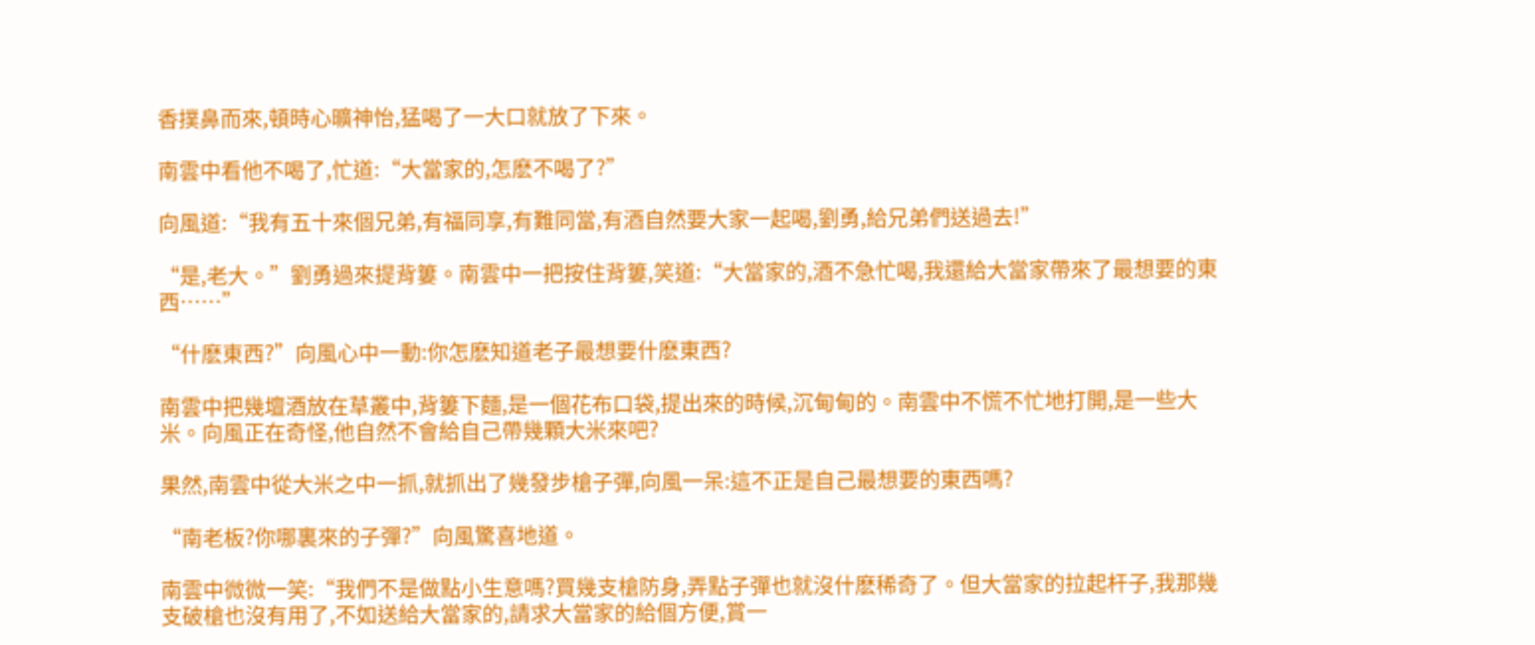香撲鼻而來,頓時心曠神怡,猛喝了一大口就放了下來。

南雲中看他不喝了,忙道:“大當家的,怎麽不喝了?”

向風道:“我有五十來個兄弟,有福同享,有難同當,有酒自然要大家一起喝,劉勇,給兄弟們送過去!”

“是,老大。”劉勇過來提背簍。南雲中一把按住背簍,笑道:“大當家的,酒不急忙喝,我還給大當家帶來了最想要的東西……”

“什麽東西?”向風心中一動:你怎麽知道老子最想要什麽東西?

南雲中把幾壇酒放在草叢中,背簍下麵,是一個花布口袋,提出來的時候,沉甸甸的。南雲中不慌不忙地打開,是一些大米。向風正在奇怪,他自然不會給自己帶幾顆大米來吧?

果然,南雲中從大米之中一抓,就抓出了幾發步槍子彈,向風一呆:這不正是自己最想要的東西嗎?

“南老板?你哪裏來的子彈?”向風驚喜地道。

南雲中微微一笑:“我們不是做點小生意嗎?買幾支槍防身,弄點子彈也就沒什麽稀奇了。但大當家的拉起杆子,我那幾支破槍也沒有用了,不如送給大當家的,請求大當家的給個方便,賞一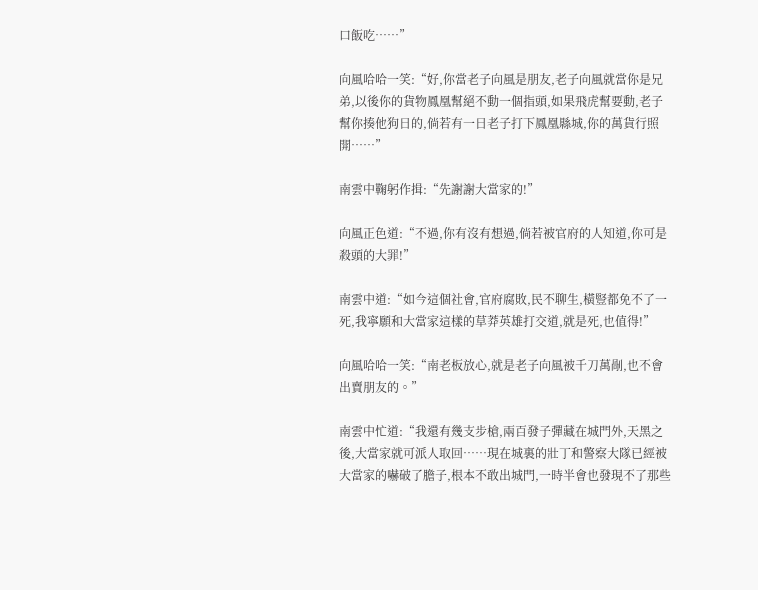口飯吃……”

向風哈哈一笑:“好,你當老子向風是朋友,老子向風就當你是兄弟,以後你的貨物鳳凰幫絕不動一個指頭,如果飛虎幫要動,老子幫你揍他狗日的,倘若有一日老子打下鳳凰縣城,你的萬貨行照開……”

南雲中鞠躬作揖:“先謝謝大當家的!”

向風正色道:“不過,你有沒有想過,倘若被官府的人知道,你可是殺頭的大罪!”

南雲中道:“如今這個社會,官府腐敗,民不聊生,橫豎都免不了一死,我寧願和大當家這樣的草莽英雄打交道,就是死,也值得!”

向風哈哈一笑:“南老板放心,就是老子向風被千刀萬剮,也不會出賣朋友的。”

南雲中忙道:“我還有幾支步槍,兩百發子彈藏在城門外,天黑之後,大當家就可派人取回……現在城裏的壯丁和警察大隊已經被大當家的嚇破了膽子,根本不敢出城門,一時半會也發現不了那些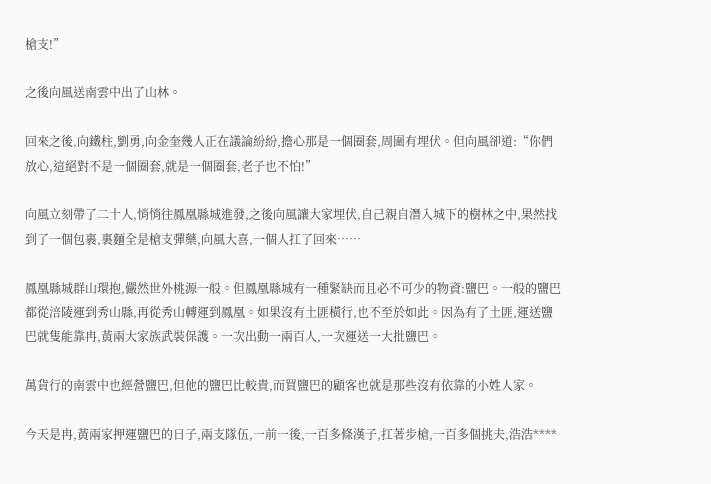槍支!”

之後向風送南雲中出了山林。

回來之後,向鐵柱,劉勇,向金奎幾人正在議論紛紛,擔心那是一個圈套,周圍有埋伏。但向風卻道:“你們放心,這絕對不是一個圈套,就是一個圈套,老子也不怕!”

向風立刻帶了二十人,悄悄往鳳凰縣城進發,之後向風讓大家埋伏,自己親自潛入城下的樹林之中,果然找到了一個包裹,裏麵全是槍支彈藥,向風大喜,一個人扛了回來……

鳳凰縣城群山環抱,儼然世外桃源一般。但鳳凰縣城有一種緊缺而且必不可少的物資:鹽巴。一般的鹽巴都從涪陵運到秀山縣,再從秀山轉運到鳳凰。如果沒有土匪橫行,也不至於如此。因為有了土匪,運送鹽巴就隻能靠冉,黃兩大家族武裝保護。一次出動一兩百人,一次運送一大批鹽巴。

萬貨行的南雲中也經營鹽巴,但他的鹽巴比較貴,而買鹽巴的顧客也就是那些沒有依靠的小姓人家。

今天是冉,黃兩家押運鹽巴的日子,兩支隊伍,一前一後,一百多條漢子,扛著步槍,一百多個挑夫,浩浩****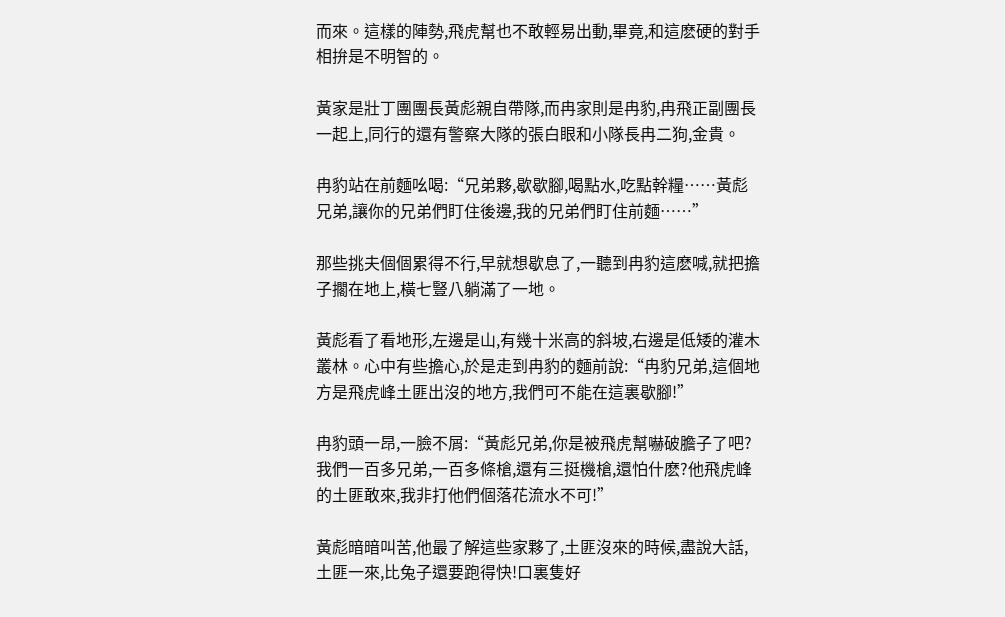而來。這樣的陣勢,飛虎幫也不敢輕易出動,畢竟,和這麽硬的對手相拚是不明智的。

黃家是壯丁團團長黃彪親自帶隊,而冉家則是冉豹,冉飛正副團長一起上,同行的還有警察大隊的張白眼和小隊長冉二狗,金貴。

冉豹站在前麵吆喝:“兄弟夥,歇歇腳,喝點水,吃點幹糧……黃彪兄弟,讓你的兄弟們盯住後邊,我的兄弟們盯住前麵……”

那些挑夫個個累得不行,早就想歇息了,一聽到冉豹這麽喊,就把擔子擱在地上,橫七豎八躺滿了一地。

黃彪看了看地形,左邊是山,有幾十米高的斜坡,右邊是低矮的灌木叢林。心中有些擔心,於是走到冉豹的麵前說:“冉豹兄弟,這個地方是飛虎峰土匪出沒的地方,我們可不能在這裏歇腳!”

冉豹頭一昂,一臉不屑:“黃彪兄弟,你是被飛虎幫嚇破膽子了吧?我們一百多兄弟,一百多條槍,還有三挺機槍,還怕什麽?他飛虎峰的土匪敢來,我非打他們個落花流水不可!”

黃彪暗暗叫苦,他最了解這些家夥了,土匪沒來的時候,盡說大話,土匪一來,比兔子還要跑得快!口裏隻好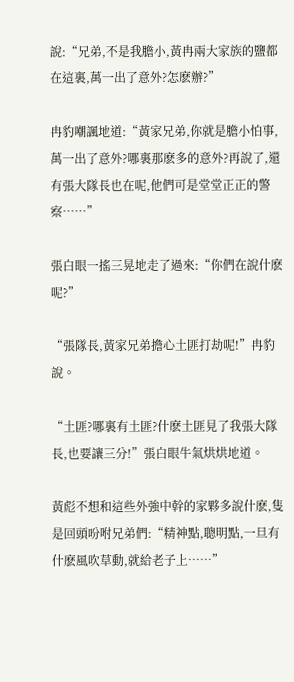說:“兄弟,不是我膽小,黃冉兩大家族的鹽都在這裏,萬一出了意外?怎麽辦?”

冉豹嘲諷地道:“黃家兄弟,你就是膽小怕事,萬一出了意外?哪裏那麽多的意外?再說了,還有張大隊長也在呢,他們可是堂堂正正的警察……”

張白眼一搖三晃地走了過來:“你們在說什麽呢?”

“張隊長,黃家兄弟擔心土匪打劫呢!”冉豹說。

“土匪?哪裏有土匪?什麽土匪見了我張大隊長,也要讓三分!”張白眼牛氣烘烘地道。

黃彪不想和這些外強中幹的家夥多說什麽,隻是回頭吩咐兄弟們:“精神點,聰明點,一旦有什麽風吹草動,就給老子上……”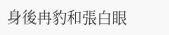身後冉豹和張白眼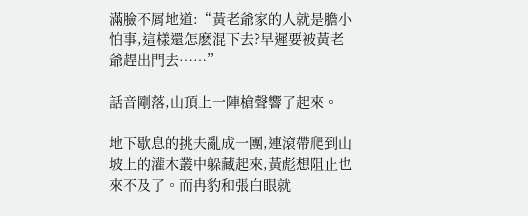滿臉不屑地道:“黃老爺家的人就是膽小怕事,這樣還怎麽混下去?早遲要被黃老爺趕出門去……”

話音剛落,山頂上一陣槍聲響了起來。

地下歇息的挑夫亂成一團,連滾帶爬到山坡上的灌木叢中躲藏起來,黃彪想阻止也來不及了。而冉豹和張白眼就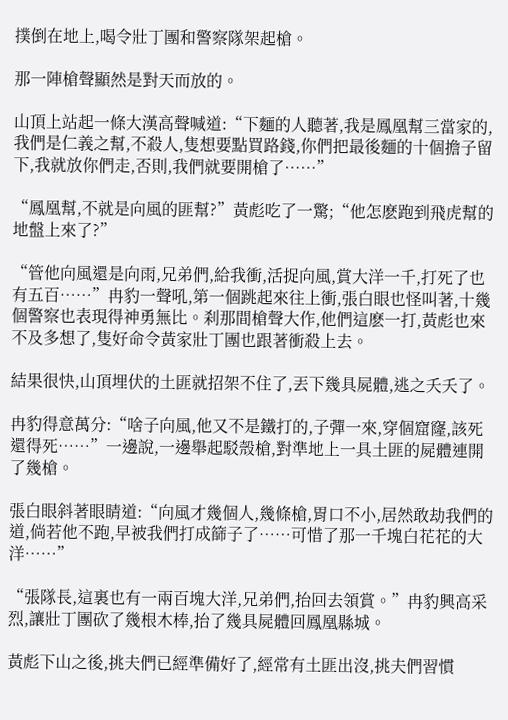撲倒在地上,喝令壯丁團和警察隊架起槍。

那一陣槍聲顯然是對天而放的。

山頂上站起一條大漢高聲喊道:“下麵的人聽著,我是鳳凰幫三當家的,我們是仁義之幫,不殺人,隻想要點買路錢,你們把最後麵的十個擔子留下,我就放你們走,否則,我們就要開槍了……”

“鳳凰幫,不就是向風的匪幫?”黃彪吃了一驚;“他怎麽跑到飛虎幫的地盤上來了?”

“管他向風還是向雨,兄弟們,給我衝,活捉向風,賞大洋一千,打死了也有五百……”冉豹一聲吼,第一個跳起來往上衝,張白眼也怪叫著,十幾個警察也表現得神勇無比。刹那間槍聲大作,他們這麽一打,黃彪也來不及多想了,隻好命令黃家壯丁團也跟著衝殺上去。

結果很快,山頂埋伏的土匪就招架不住了,丟下幾具屍體,逃之夭夭了。

冉豹得意萬分:“啥子向風,他又不是鐵打的,子彈一來,穿個窟窿,該死還得死……”一邊說,一邊舉起駁殼槍,對準地上一具土匪的屍體連開了幾槍。

張白眼斜著眼睛道:“向風才幾個人,幾條槍,胃口不小,居然敢劫我們的道,倘若他不跑,早被我們打成篩子了……可惜了那一千塊白花花的大洋……”

“張隊長,這裏也有一兩百塊大洋,兄弟們,抬回去領賞。”冉豹興高采烈,讓壯丁團砍了幾根木棒,抬了幾具屍體回鳳凰縣城。

黃彪下山之後,挑夫們已經準備好了,經常有土匪出沒,挑夫們習慣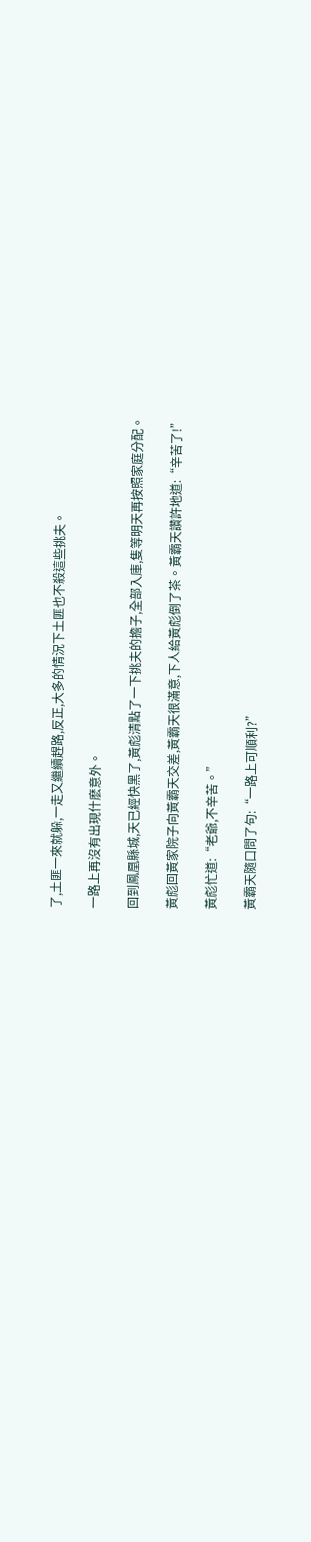了,土匪一來就躲,一走又繼續趕路,反正,大多的情況下土匪也不殺這些挑夫。

一路上再沒有出現什麽意外。

回到鳳凰縣城,天已經快黑了,黃彪清點了一下挑夫的擔子,全部入庫,隻等明天再按照家庭分配。

黃彪回黃家院子向黃霸天交差,黃霸天很滿意,下人給黃彪倒了茶。黃霸天讚許地道:“辛苦了!”

黃彪忙道:“老爺,不辛苦。”

黃霸天隨口問了句:“一路上可順利?”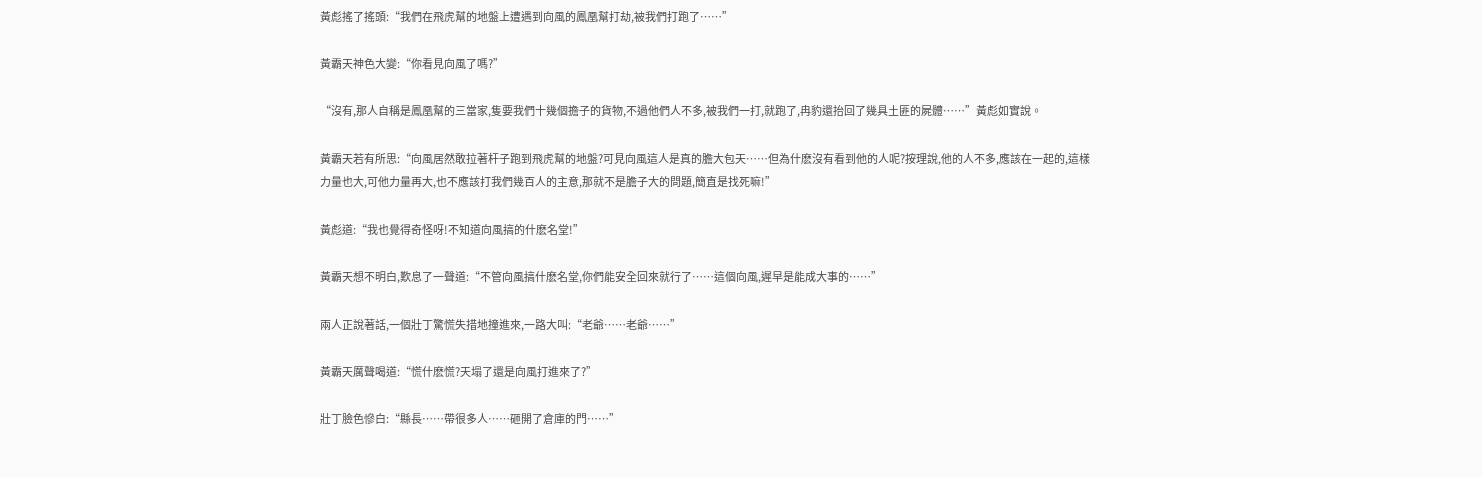黃彪搖了搖頭:“我們在飛虎幫的地盤上遭遇到向風的鳳凰幫打劫,被我們打跑了……”

黃霸天神色大變:“你看見向風了嗎?”

“沒有,那人自稱是鳳凰幫的三當家,隻要我們十幾個擔子的貨物,不過他們人不多,被我們一打,就跑了,冉豹還抬回了幾具土匪的屍體……”黃彪如實說。

黃霸天若有所思:“向風居然敢拉著杆子跑到飛虎幫的地盤?可見向風這人是真的膽大包天……但為什麽沒有看到他的人呢?按理說,他的人不多,應該在一起的,這樣力量也大,可他力量再大,也不應該打我們幾百人的主意,那就不是膽子大的問題,簡直是找死嘛!”

黃彪道:“我也覺得奇怪呀!不知道向風搞的什麽名堂!”

黃霸天想不明白,歎息了一聲道:“不管向風搞什麽名堂,你們能安全回來就行了……這個向風,遲早是能成大事的……”

兩人正說著話,一個壯丁驚慌失措地撞進來,一路大叫:“老爺……老爺……”

黃霸天厲聲喝道:“慌什麽慌?天塌了還是向風打進來了?”

壯丁臉色慘白:“縣長……帶很多人……砸開了倉庫的門……”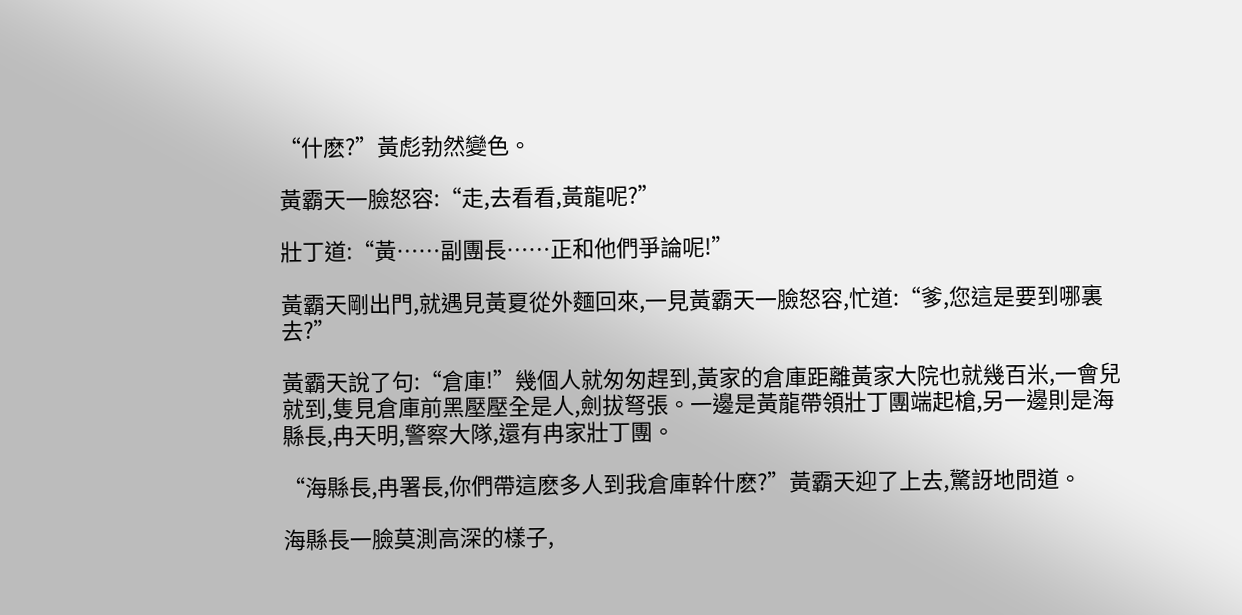“什麽?”黃彪勃然變色。

黃霸天一臉怒容:“走,去看看,黃龍呢?”

壯丁道:“黃……副團長……正和他們爭論呢!”

黃霸天剛出門,就遇見黃夏從外麵回來,一見黃霸天一臉怒容,忙道:“爹,您這是要到哪裏去?”

黃霸天說了句:“倉庫!”幾個人就匆匆趕到,黃家的倉庫距離黃家大院也就幾百米,一會兒就到,隻見倉庫前黑壓壓全是人,劍拔弩張。一邊是黃龍帶領壯丁團端起槍,另一邊則是海縣長,冉天明,警察大隊,還有冉家壯丁團。

“海縣長,冉署長,你們帶這麽多人到我倉庫幹什麽?”黃霸天迎了上去,驚訝地問道。

海縣長一臉莫測高深的樣子,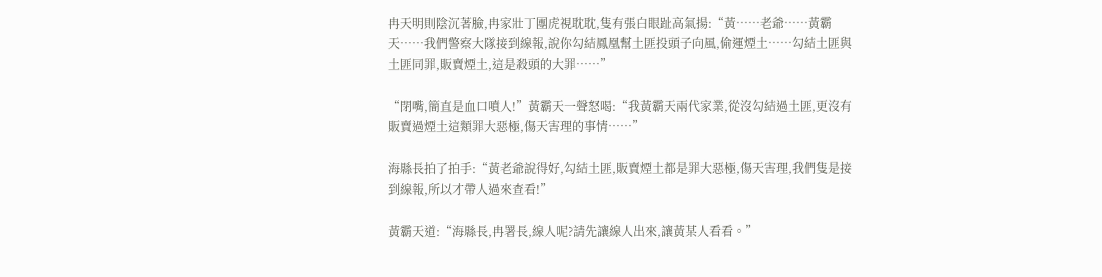冉天明則陰沉著臉,冉家壯丁團虎視耽耽,隻有張白眼趾高氣揚:“黃……老爺……黃霸天……我們警察大隊接到線報,說你勾結鳳凰幫土匪投頭子向風,偷運煙土……勾結土匪與土匪同罪,販賣煙土,這是殺頭的大罪……”

“閉嘴,簡直是血口噴人!”黃霸天一聲怒喝:“我黃霸天兩代家業,從沒勾結過土匪,更沒有販賣過煙土這類罪大惡極,傷天害理的事情……”

海縣長拍了拍手:“黃老爺說得好,勾結土匪,販賣煙土都是罪大惡極,傷天害理,我們隻是接到線報,所以才帶人過來查看!”

黃霸天道:“海縣長,冉署長,線人呢?請先讓線人出來,讓黃某人看看。”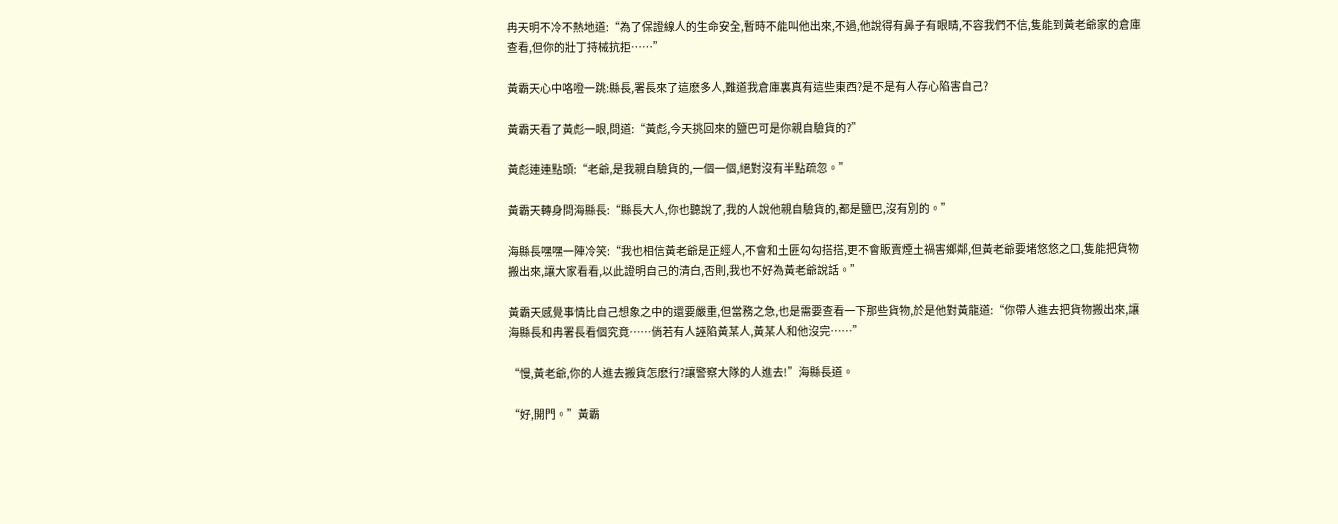冉天明不冷不熱地道:“為了保證線人的生命安全,暫時不能叫他出來,不過,他說得有鼻子有眼睛,不容我們不信,隻能到黃老爺家的倉庫查看,但你的壯丁持械抗拒……”

黃霸天心中咯噔一跳:縣長,署長來了這麽多人,難道我倉庫裏真有這些東西?是不是有人存心陷害自己?

黃霸天看了黃彪一眼,問道:“黃彪,今天挑回來的鹽巴可是你親自驗貨的?”

黃彪連連點頭:“老爺,是我親自驗貨的,一個一個,絕對沒有半點疏忽。”

黃霸天轉身問海縣長:“縣長大人,你也聽說了,我的人說他親自驗貨的,都是鹽巴,沒有別的。”

海縣長嘿嘿一陣冷笑:“我也相信黃老爺是正經人,不會和土匪勾勾搭搭,更不會販賣煙土禍害鄉鄰,但黃老爺要堵悠悠之口,隻能把貨物搬出來,讓大家看看,以此證明自己的清白,否則,我也不好為黃老爺說話。”

黃霸天感覺事情比自己想象之中的還要嚴重,但當務之急,也是需要查看一下那些貨物,於是他對黃龍道:“你帶人進去把貨物搬出來,讓海縣長和冉署長看個究竟……倘若有人誣陷黃某人,黃某人和他沒完……”

“慢,黃老爺,你的人進去搬貨怎麽行?讓警察大隊的人進去!”海縣長道。

“好,開門。”黃霸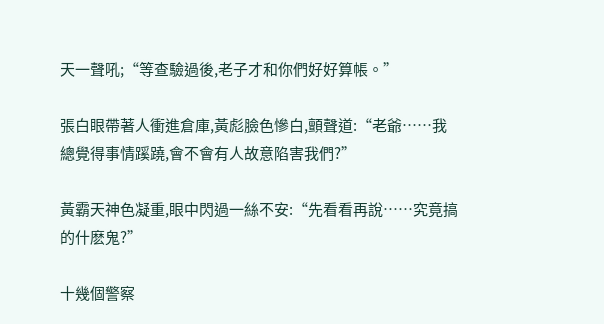天一聲吼;“等查驗過後,老子才和你們好好算帳。”

張白眼帶著人衝進倉庫,黃彪臉色慘白,顫聲道:“老爺……我總覺得事情蹊蹺,會不會有人故意陷害我們?”

黃霸天神色凝重,眼中閃過一絲不安:“先看看再說……究竟搞的什麽鬼?”

十幾個警察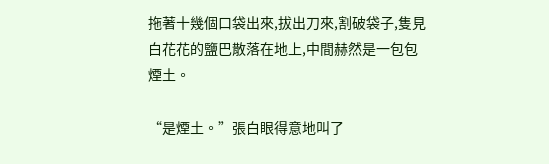拖著十幾個口袋出來,拔出刀來,割破袋子,隻見白花花的鹽巴散落在地上,中間赫然是一包包煙土。

“是煙土。”張白眼得意地叫了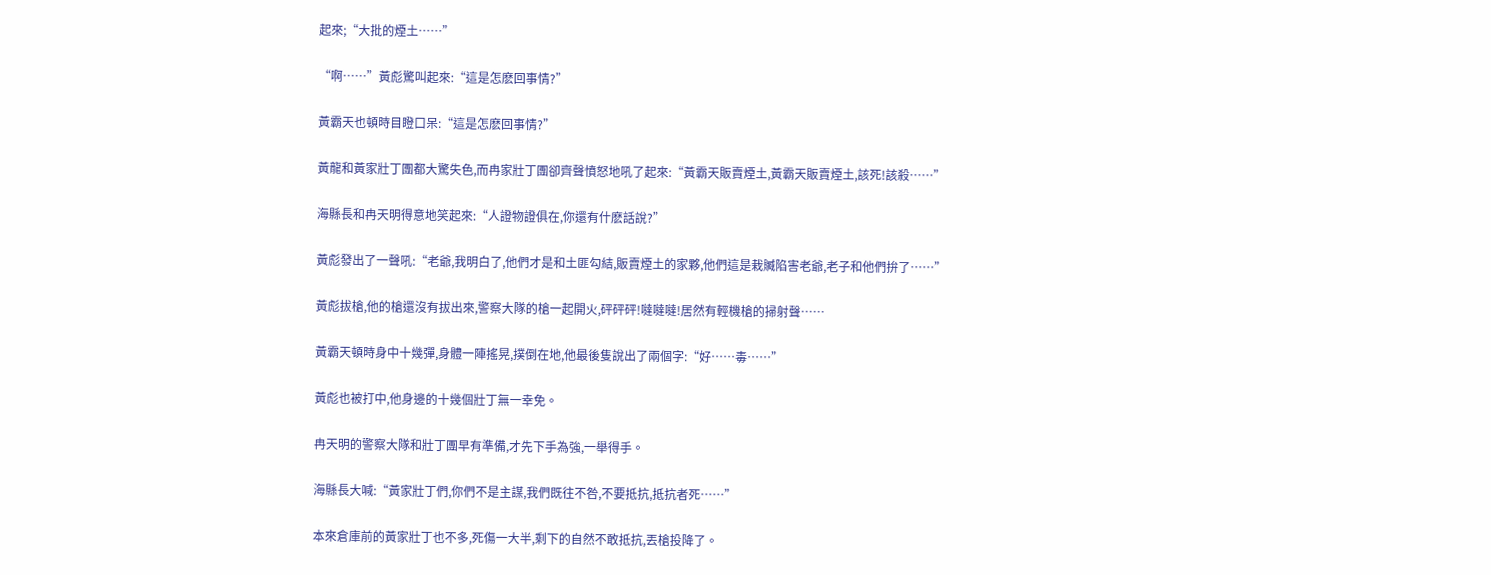起來;“大批的煙土……”

“啊……”黃彪驚叫起來:“這是怎麽回事情?”

黃霸天也頓時目瞪口呆:“這是怎麽回事情?”

黃龍和黃家壯丁團都大驚失色,而冉家壯丁團卻齊聲憤怒地吼了起來:“黃霸天販賣煙土,黃霸天販賣煙土,該死!該殺……”

海縣長和冉天明得意地笑起來:“人證物證俱在,你還有什麽話說?”

黃彪發出了一聲吼:“老爺,我明白了,他們才是和土匪勾結,販賣煙土的家夥,他們這是栽贓陷害老爺,老子和他們拚了……”

黃彪拔槍,他的槍還沒有拔出來,警察大隊的槍一起開火,砰砰砰!噠噠噠!居然有輕機槍的掃射聲……

黃霸天頓時身中十幾彈,身體一陣搖晃,撲倒在地,他最後隻說出了兩個字:“好……毒……”

黃彪也被打中,他身邊的十幾個壯丁無一幸免。

冉天明的警察大隊和壯丁團早有準備,才先下手為強,一舉得手。

海縣長大喊:“黃家壯丁們,你們不是主謀,我們既往不咎,不要抵抗,抵抗者死……”

本來倉庫前的黃家壯丁也不多,死傷一大半,剩下的自然不敢抵抗,丟槍投降了。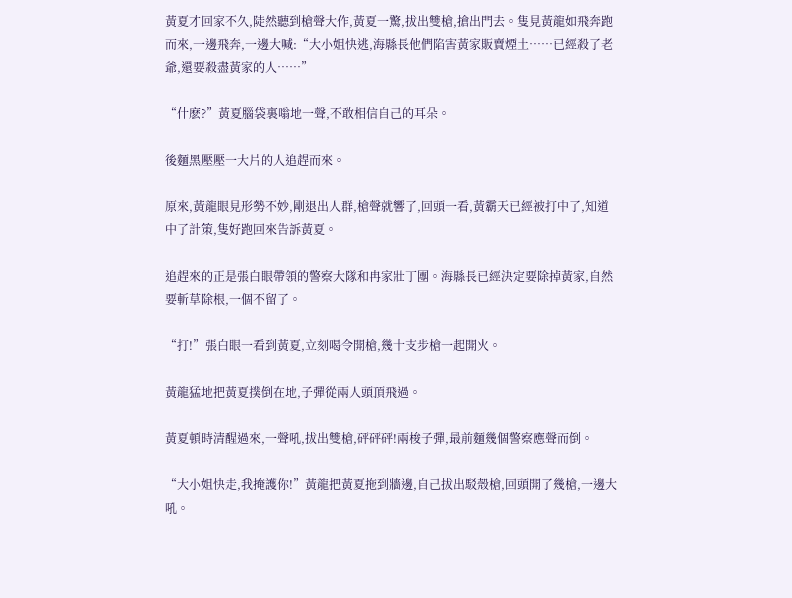黃夏才回家不久,陡然聽到槍聲大作,黃夏一驚,拔出雙槍,搶出門去。隻見黃龍如飛奔跑而來,一邊飛奔,一邊大喊:“大小姐快逃,海縣長他們陷害黃家販賣煙土……已經殺了老爺,還要殺盡黃家的人……”

“什麽?”黃夏腦袋裏嗡地一聲,不敢相信自己的耳朵。

後麵黑壓壓一大片的人追趕而來。

原來,黃龍眼見形勢不妙,剛退出人群,槍聲就響了,回頭一看,黃霸天已經被打中了,知道中了計策,隻好跑回來告訴黃夏。

追趕來的正是張白眼帶領的警察大隊和冉家壯丁團。海縣長已經決定要除掉黃家,自然要斬草除根,一個不留了。

“打!”張白眼一看到黃夏,立刻喝令開槍,幾十支步槍一起開火。

黃龍猛地把黃夏撲倒在地,子彈從兩人頭頂飛過。

黃夏頓時清醒過來,一聲吼,拔出雙槍,砰砰砰!兩梭子彈,最前麵幾個警察應聲而倒。

“大小姐快走,我掩護你!”黃龍把黃夏拖到牆邊,自己拔出駁殼槍,回頭開了幾槍,一邊大吼。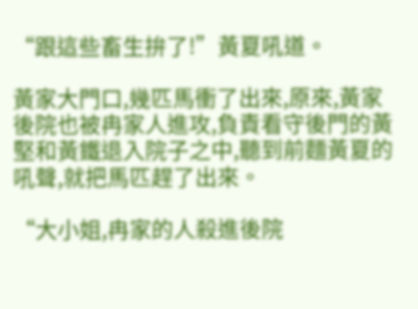“跟這些畜生拚了!”黃夏吼道。

黃家大門口,幾匹馬衝了出來,原來,黃家後院也被冉家人進攻,負責看守後門的黃堅和黃鐵退入院子之中,聽到前麵黃夏的吼聲,就把馬匹趕了出來。

“大小姐,冉家的人殺進後院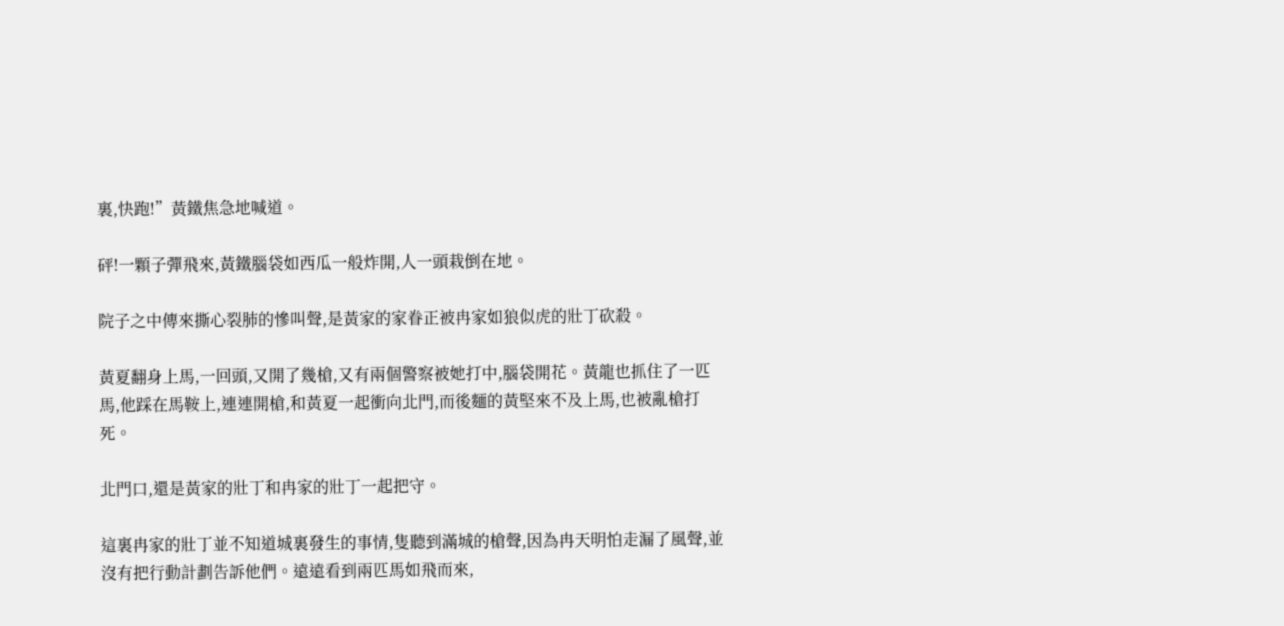裏,快跑!”黃鐵焦急地喊道。

砰!一顆子彈飛來,黃鐵腦袋如西瓜一般炸開,人一頭栽倒在地。

院子之中傳來撕心裂肺的慘叫聲,是黃家的家眷正被冉家如狼似虎的壯丁砍殺。

黃夏翻身上馬,一回頭,又開了幾槍,又有兩個警察被她打中,腦袋開花。黃龍也抓住了一匹馬,他踩在馬鞍上,連連開槍,和黃夏一起衝向北門,而後麵的黃堅來不及上馬,也被亂槍打死。

北門口,還是黃家的壯丁和冉家的壯丁一起把守。

這裏冉家的壯丁並不知道城裏發生的事情,隻聽到滿城的槍聲,因為冉天明怕走漏了風聲,並沒有把行動計劃告訴他們。遠遠看到兩匹馬如飛而來,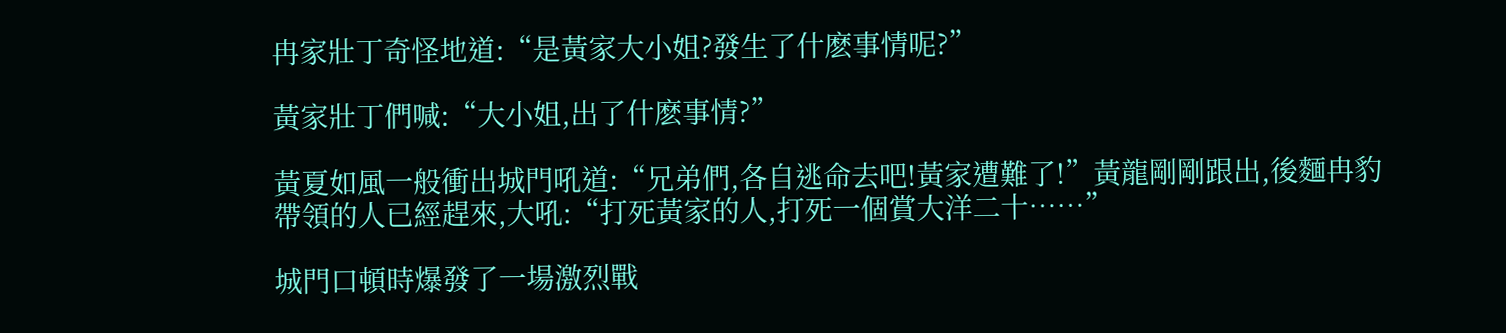冉家壯丁奇怪地道:“是黃家大小姐?發生了什麽事情呢?”

黃家壯丁們喊:“大小姐,出了什麽事情?”

黃夏如風一般衝出城門吼道:“兄弟們,各自逃命去吧!黃家遭難了!”黃龍剛剛跟出,後麵冉豹帶領的人已經趕來,大吼:“打死黃家的人,打死一個賞大洋二十……”

城門口頓時爆發了一場激烈戰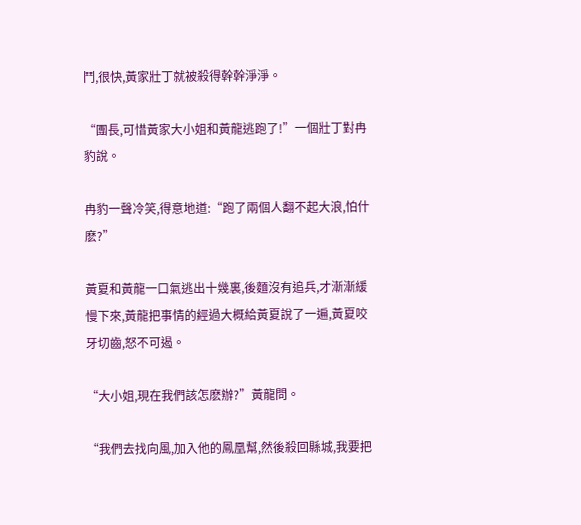鬥,很快,黃家壯丁就被殺得幹幹淨淨。

“團長,可惜黃家大小姐和黃龍逃跑了!”一個壯丁對冉豹說。

冉豹一聲冷笑,得意地道:“跑了兩個人翻不起大浪,怕什麽?”

黃夏和黃龍一口氣逃出十幾裏,後麵沒有追兵,才漸漸緩慢下來,黃龍把事情的經過大概給黃夏說了一遍,黃夏咬牙切齒,怒不可遏。

“大小姐,現在我們該怎麽辦?”黃龍問。

“我們去找向風,加入他的鳳凰幫,然後殺回縣城,我要把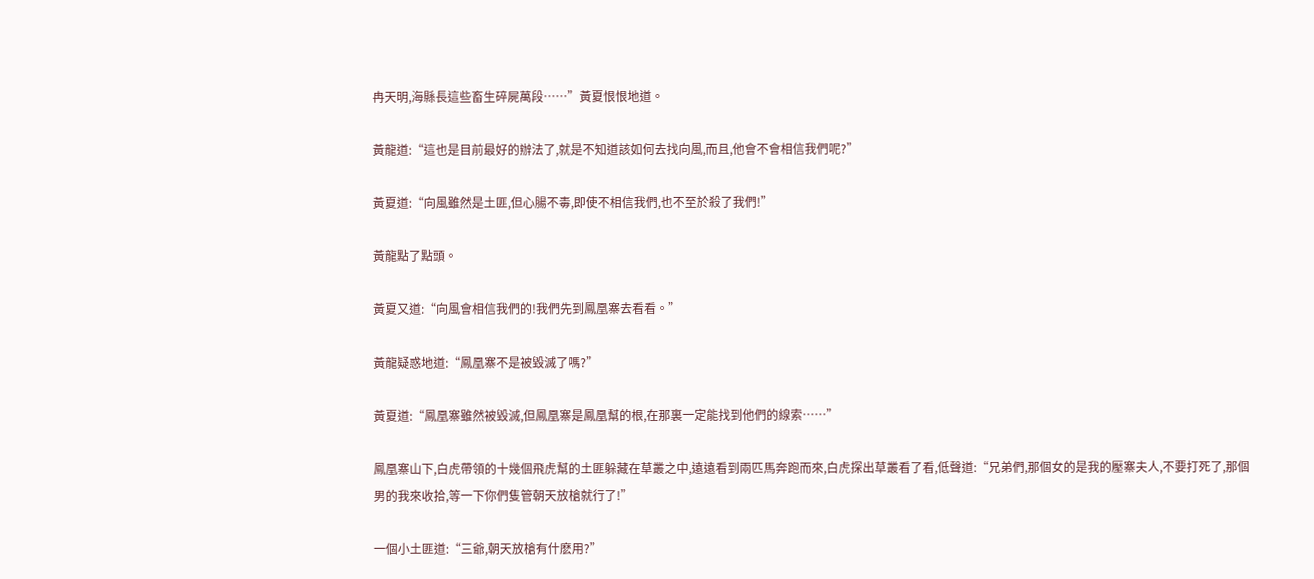冉天明,海縣長這些畜生碎屍萬段……”黃夏恨恨地道。

黃龍道:“這也是目前最好的辦法了,就是不知道該如何去找向風,而且,他會不會相信我們呢?”

黃夏道:“向風雖然是土匪,但心腸不毒,即使不相信我們,也不至於殺了我們!”

黃龍點了點頭。

黃夏又道:“向風會相信我們的!我們先到鳳凰寨去看看。”

黃龍疑惑地道:“鳳凰寨不是被毀滅了嗎?”

黃夏道:“鳳凰寨雖然被毀滅,但鳳凰寨是鳳凰幫的根,在那裏一定能找到他們的線索……”

鳳凰寨山下,白虎帶領的十幾個飛虎幫的土匪躲藏在草叢之中,遠遠看到兩匹馬奔跑而來,白虎探出草叢看了看,低聲道:“兄弟們,那個女的是我的壓寨夫人,不要打死了,那個男的我來收拾,等一下你們隻管朝天放槍就行了!”

一個小土匪道:“三爺,朝天放槍有什麽用?”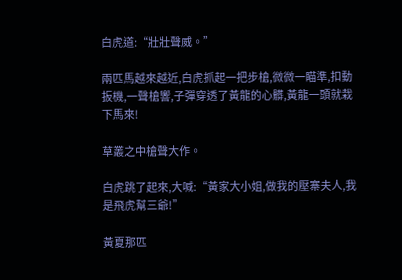白虎道:“壯壯聲威。”

兩匹馬越來越近,白虎抓起一把步槍,微微一瞄準,扣動扳機,一聲槍響,子彈穿透了黃龍的心髒,黃龍一頭就栽下馬來!

草叢之中槍聲大作。

白虎跳了起來,大喊:“黃家大小姐,做我的壓寨夫人,我是飛虎幫三爺!”

黃夏那匹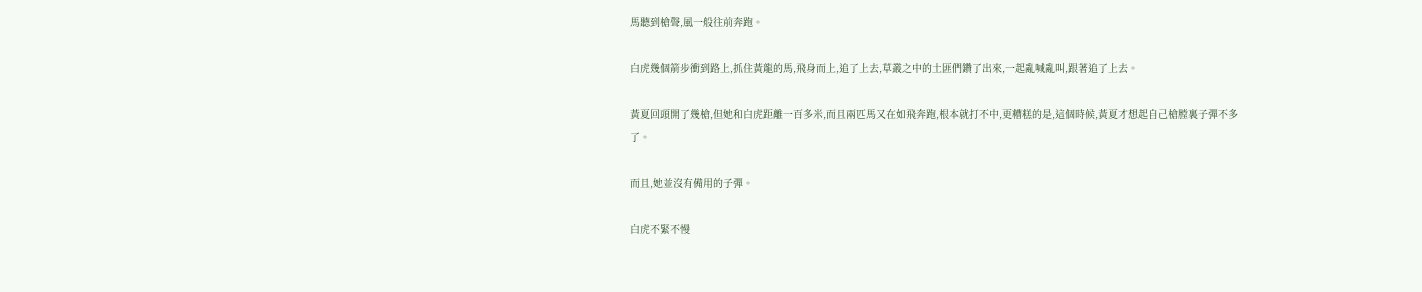馬聽到槍聲,風一般往前奔跑。

白虎幾個箭步衝到路上,抓住黃龍的馬,飛身而上,追了上去,草叢之中的土匪們鑽了出來,一起亂喊亂叫,跟著追了上去。

黃夏回頭開了幾槍,但她和白虎距離一百多米,而且兩匹馬又在如飛奔跑,根本就打不中,更糟糕的是,這個時候,黃夏才想起自己槍膛裏子彈不多了。

而且,她並沒有備用的子彈。

白虎不緊不慢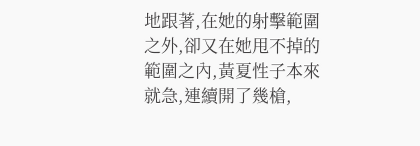地跟著,在她的射擊範圍之外,卻又在她甩不掉的範圍之內,黃夏性子本來就急,連續開了幾槍,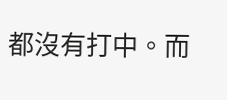都沒有打中。而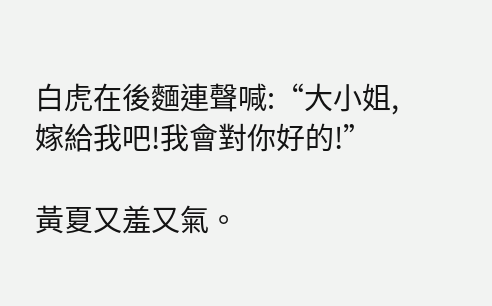白虎在後麵連聲喊:“大小姐,嫁給我吧!我會對你好的!”

黃夏又羞又氣。